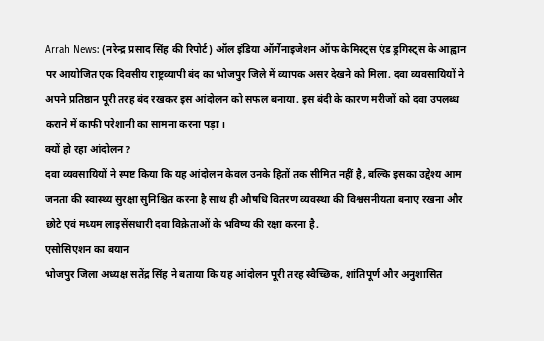Arrah News: (नरेन्द्र प्रसाद सिंह की रिपोर्ट) ऑल इंडिया ऑर्गेनाइजेशन ऑफ केमिस्ट्स एंड ड्रगिस्ट्स के आह्वान पर आयोजित एक दिवसीय राष्ट्रव्यापी बंद का भोजपुर जिले में व्यापक असर देखने को मिला. दवा व्यवसायियों ने अपने प्रतिष्ठान पूरी तरह बंद रखकर इस आंदोलन को सफल बनाया. इस बंदी के कारण मरीजों को दवा उपलब्ध कराने में काफी परेशानी का सामना करना पड़ा।
क्यों हो रहा आंदोलन?
दवा व्यवसायियों ने स्पष्ट किया कि यह आंदोलन केवल उनके हितों तक सीमित नहीं है, बल्कि इसका उद्देश्य आम जनता की स्वास्थ्य सुरक्षा सुनिश्चित करना है साथ ही औषधि वितरण व्यवस्था की विश्वसनीयता बनाए रखना और छोटे एवं मध्यम लाइसेंसधारी दवा विक्रेताओं के भविष्य की रक्षा करना है.
एसोसिएशन का बयान
भोजपुर जिला अध्यक्ष सतेंद्र सिंह ने बताया कि यह आंदोलन पूरी तरह स्वैच्छिक, शांतिपूर्ण और अनुशासित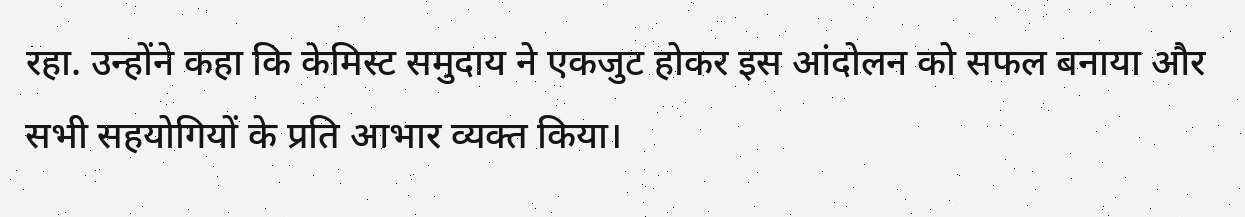रहा. उन्होंने कहा कि केमिस्ट समुदाय ने एकजुट होकर इस आंदोलन को सफल बनाया और सभी सहयोगियों के प्रति आभार व्यक्त किया।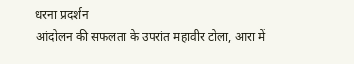धरना प्रदर्शन
आंदोलन की सफलता के उपरांत महावीर टोला, आरा में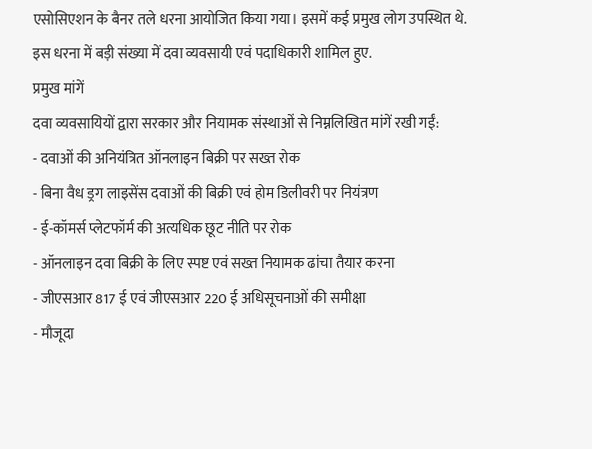एसोसिएशन के बैनर तले धरना आयोजित किया गया। इसमें कई प्रमुख लोग उपस्थित थे. इस धरना में बड़ी संख्या में दवा व्यवसायी एवं पदाधिकारी शामिल हुए.
प्रमुख मांगें
दवा व्यवसायियों द्वारा सरकार और नियामक संस्थाओं से निम्नलिखित मांगें रखी गईं:
- दवाओं की अनियंत्रित ऑनलाइन बिक्री पर सख्त रोक
- बिना वैध ड्रग लाइसेंस दवाओं की बिक्री एवं होम डिलीवरी पर नियंत्रण
- ई-कॉमर्स प्लेटफॉर्म की अत्यधिक छूट नीति पर रोक
- ऑनलाइन दवा बिक्री के लिए स्पष्ट एवं सख्त नियामक ढांचा तैयार करना
- जीएसआर 817 ई एवं जीएसआर 220 ई अधिसूचनाओं की समीक्षा
- मौजूदा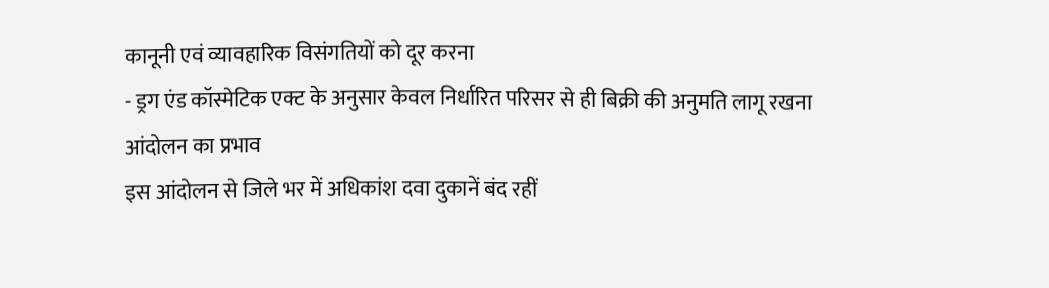कानूनी एवं व्यावहारिक विसंगतियों को दूर करना
- ड्रग एंड कॉस्मेटिक एक्ट के अनुसार केवल निर्धारित परिसर से ही बिक्री की अनुमति लागू रखना
आंदोलन का प्रभाव
इस आंदोलन से जिले भर में अधिकांश दवा दुकानें बंद रहीं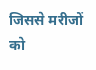जिससे मरीजों को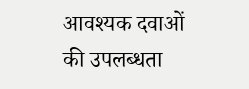आवश्यक दवाओं की उपलब्धता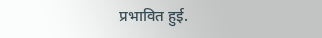प्रभावित हुई.